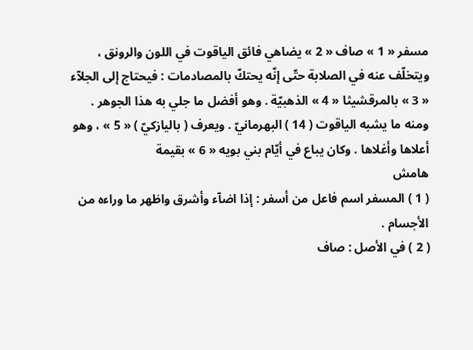مسفر « 1 » صاف « 2 » يضاهي فائق الياقوت في اللون والرونق ، ويتخلّف عنه في الصلابة حتّى إنّه يحتكّ بالمصادمات : فيحتاج إلى الجلآء « 3 » بالمرقشيثا « 4 » الذهبيّة . وهو أفضل ما جلي به هذا الجوهر .
ومنه ما يشبه الياقوت ( 14 ) البهرمانيّ . ويعرف ( باليازكيّ ) « 5 » ، وهو أعلاها وأغلاها . وكان يباع في أيّام بني بويه « 6 » بقيمة
هامش
( 1 ) المسفر اسم فاعل من أسفر : إذا اضآء وأشرق واظهر ما وراءه من الأجسام .
( 2 ) في الأصل : صاف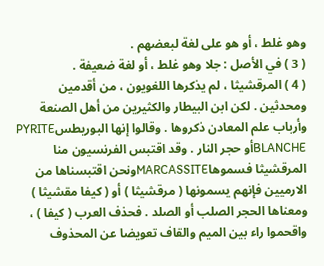وهو غلط ، أو هو على لغة لبعضهم .
( 3 ) في الأصل : جلا وهو غلط ، أو لغة ضعيفة .
( 4 ) المرقشيثا ، لم يذكرها اللغويون ، من أقدمين ومحدثين . لكن ابن البيطار والكثيرين من أهل الصنعة وأرباب علم المعادن ذكروها . وقالوا إنها البوريطسPYRITE BLANCHEأو حجر النار . وقد اقتبس الفرنسيون منا المرقشيثا فسموهاMARCASSITEونحن اقتبسناها من الارميين فإنهم يسمونها ( مرقشيثا ) أو ( كيفا مقشيثا ) ومعناها الحجر الصلب أو الصلد . فحذف العرب ( كيفا ) ، واقحموا راء بين الميم والقاف تعويضا عن المحذوف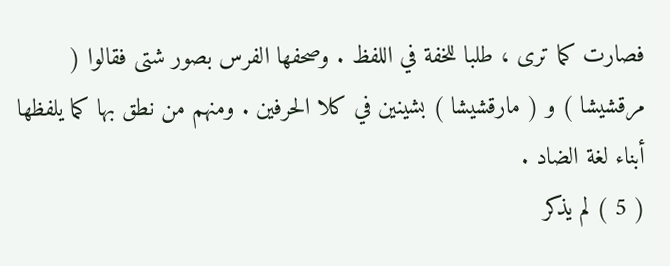فصارت كما ترى ، طلبا للخفة في اللفظ . وصحفها الفرس بصور شتى فقالوا ( مرقشيشا ) و ( مارقشيشا ) بشينين في كلا الحرفين . ومنهم من نطق بها كما يلفظها أبناء لغة الضاد .
( 5 ) لم يذكر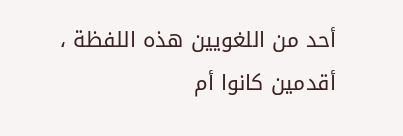أحد من اللغويين هذه اللفظة ، أقدمين كانوا أم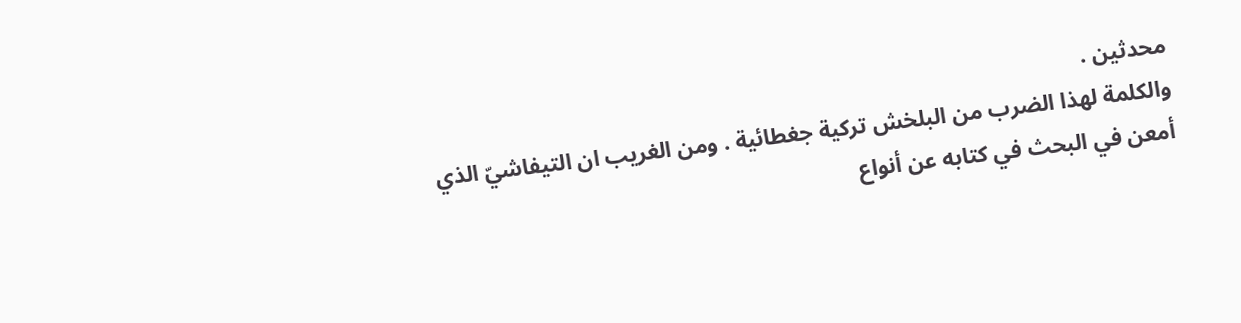محدثين .
والكلمة لهذا الضرب من البلخش تركية جغطائية . ومن الغريب ان التيفاشيّ الذي أمعن في البحث في كتابه عن أنواع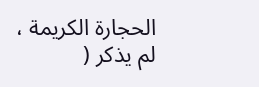الحجارة الكريمة ، لم يذكر (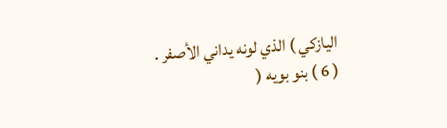اليازكي ) الذي لونه يداني الأصفر .
( 6 ) بنو بويه (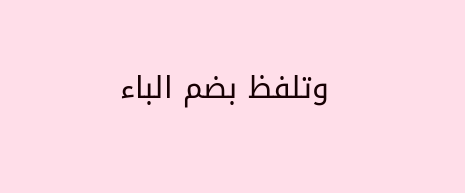وتلفظ بضم الباء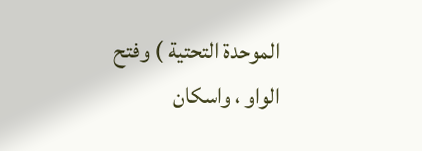الموحدة التحتية ) وفتح الواو ، واسكان